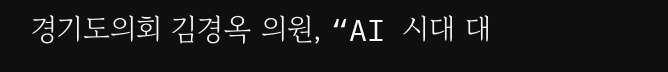경기도의회 김경옥 의원, “AI 시대 대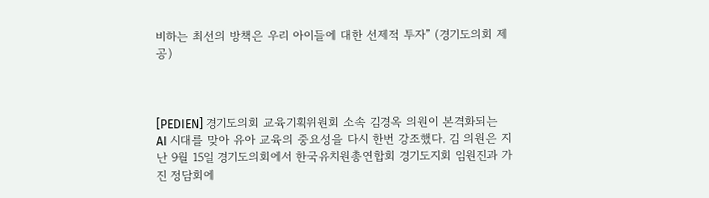비하는 최선의 방책은 우리 아이들에 대한 선제적 투자” (경기도의회 제공)



[PEDIEN] 경기도의회 교육기획위원회 소속 김경옥 의원이 본격화되는 AI 시대를 맞아 유아 교육의 중요성을 다시 한번 강조했다. 김 의원은 지난 9월 15일 경기도의회에서 한국유치원총연합회 경기도지회 임원진과 가진 정담회에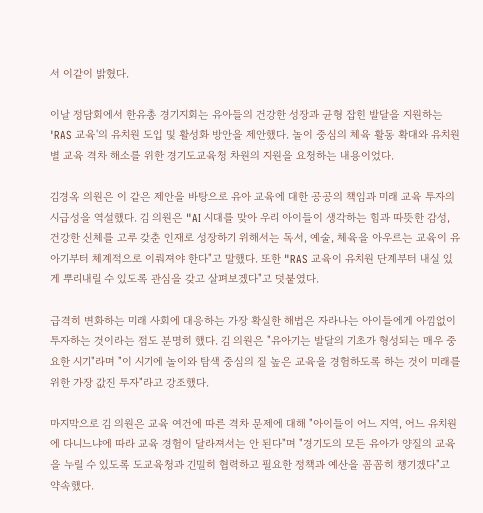서 이같이 밝혔다.

이날 정담회에서 한유총 경기지회는 유아들의 건강한 성장과 균형 잡힌 발달을 지원하는 'RAS 교육'의 유치원 도입 및 활성화 방안을 제안했다. 놀이 중심의 체육 활동 확대와 유치원별 교육 격차 해소를 위한 경기도교육청 차원의 지원을 요청하는 내용이었다.

김경옥 의원은 이 같은 제안을 바탕으로 유아 교육에 대한 공공의 책임과 미래 교육 투자의 시급성을 역설했다. 김 의원은 "AI 시대를 맞아 우리 아이들이 생각하는 힘과 따뜻한 감성, 건강한 신체를 고루 갖춘 인재로 성장하기 위해서는 독서, 예술, 체육을 아우르는 교육이 유아기부터 체계적으로 이뤄져야 한다"고 말했다. 또한 "RAS 교육이 유치원 단계부터 내실 있게 뿌리내릴 수 있도록 관심을 갖고 살펴보겠다"고 덧붙였다.

급격히 변화하는 미래 사회에 대응하는 가장 확실한 해법은 자라나는 아이들에게 아낌없이 투자하는 것이라는 점도 분명히 했다. 김 의원은 "유아기는 발달의 기초가 형성되는 매우 중요한 시기"라며 "이 시기에 놀이와 탐색 중심의 질 높은 교육을 경험하도록 하는 것이 미래를 위한 가장 값진 투자"라고 강조했다.

마지막으로 김 의원은 교육 여건에 따른 격차 문제에 대해 "아이들이 어느 지역, 어느 유치원에 다니느냐에 따라 교육 경험이 달라져서는 안 된다"며 "경기도의 모든 유아가 양질의 교육을 누릴 수 있도록 도교육청과 긴밀히 협력하고 필요한 정책과 예산을 꼼꼼히 챙기겠다"고 약속했다.